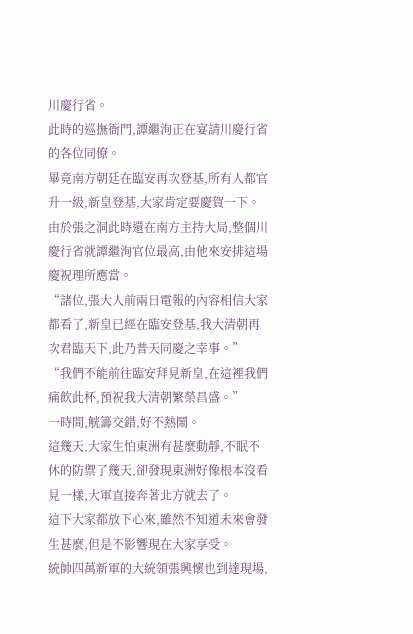川慶行省。
此時的巡撫衙門,譚繼洵正在宴請川慶行省的各位同僚。
畢竟南方朝廷在臨安再次登基,所有人都官升一級,新皇登基,大家肯定要慶賀一下。
由於張之洞此時還在南方主持大局,整個川慶行省就譚繼洵官位最高,由他來安排這場慶祝理所應當。
“諸位,張大人前兩日電報的內容相信大家都看了,新皇已經在臨安登基,我大清朝再次君臨天下,此乃普天同慶之幸事。”
“我們不能前往臨安拜見新皇,在這裡我們痛飲此杯,預祝我大清朝繁榮昌盛。”
一時間,觥籌交錯,好不熱鬧。
這幾天,大家生怕東洲有甚麼動靜,不眠不休的防禦了幾天,卻發現東洲好像根本沒看見一樣,大軍直接奔著北方就去了。
這下大家都放下心來,雖然不知道未來會發生甚麼,但是不影響現在大家享受。
統帥四萬新軍的大統領張興懷也到達現場,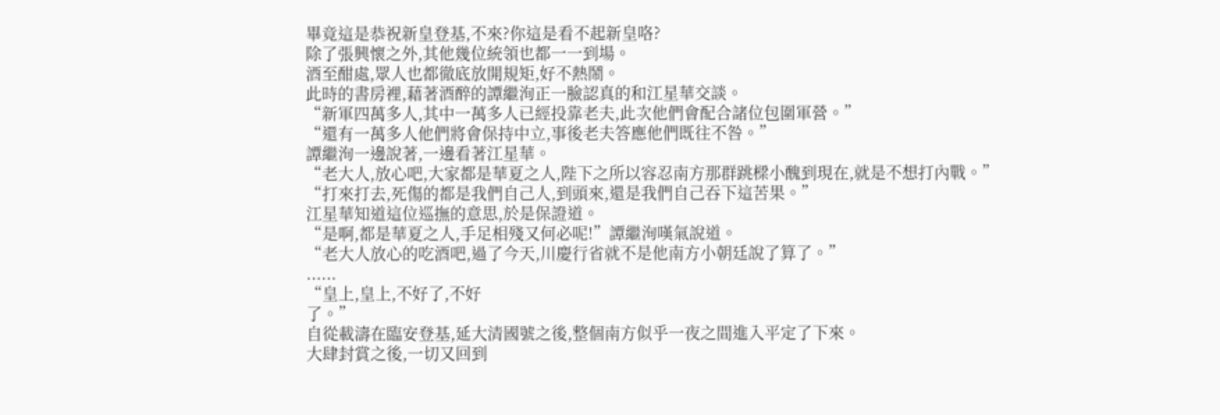畢竟這是恭祝新皇登基,不來?你這是看不起新皇咯?
除了張興懷之外,其他幾位統領也都一一到場。
酒至酣處,眾人也都徹底放開規矩,好不熱鬧。
此時的書房裡,藉著酒醉的譚繼洵正一臉認真的和江星華交談。
“新軍四萬多人,其中一萬多人已經投靠老夫,此次他們會配合諸位包圍軍營。”
“還有一萬多人他們將會保持中立,事後老夫答應他們既往不咎。”
譚繼洵一邊說著,一邊看著江星華。
“老大人,放心吧,大家都是華夏之人,陛下之所以容忍南方那群跳樑小醜到現在,就是不想打內戰。”
“打來打去,死傷的都是我們自己人,到頭來,還是我們自己吞下這苦果。”
江星華知道這位巡撫的意思,於是保證道。
“是啊,都是華夏之人,手足相殘又何必呢!”譚繼洵嘆氣說道。
“老大人放心的吃酒吧,過了今天,川慶行省就不是他南方小朝廷說了算了。”
......
“皇上,皇上,不好了,不好
了。”
自從載濤在臨安登基,延大清國號之後,整個南方似乎一夜之間進入平定了下來。
大肆封賞之後,一切又回到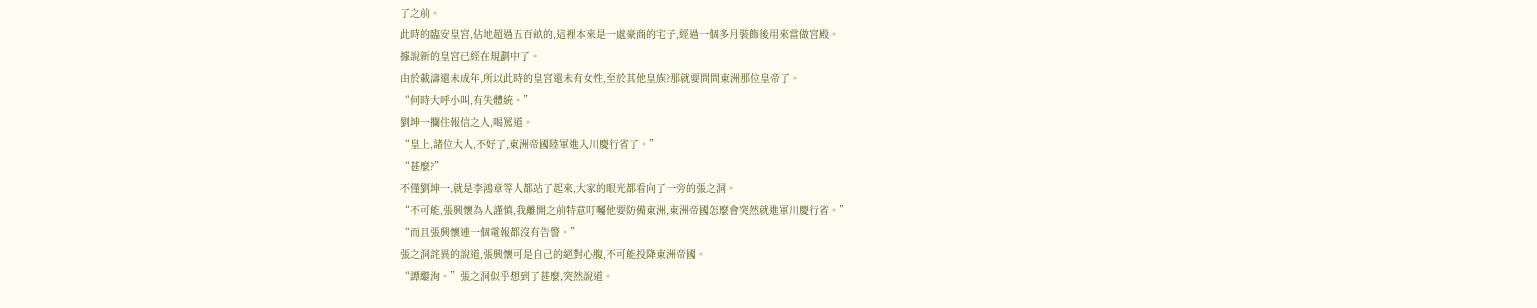了之前。
此時的臨安皇宮,佔地超過五百畝的,這裡本來是一處豪商的宅子,經過一個多月裝飾後用來當做宮殿。
據說新的皇宮已經在規劃中了。
由於載濤還未成年,所以此時的皇宮還未有女性,至於其他皇族?那就要問問東洲那位皇帝了。
“何時大呼小叫,有失體統。”
劉坤一攔住報信之人,喝罵道。
“皇上,諸位大人,不好了,東洲帝國陸軍進入川慶行省了。”
“甚麼?”
不僅劉坤一,就是李鴻章等人都站了起來,大家的眼光都看向了一旁的張之洞。
“不可能,張興懷為人謹慎,我離開之前特意叮囑他要防備東洲,東洲帝國怎麼會突然就進軍川慶行省。”
“而且張興懷連一個電報都沒有告警。”
張之洞詫異的說道,張興懷可是自己的絕對心腹,不可能投降東洲帝國。
“譚繼洵。”張之洞似乎想到了甚麼,突然說道。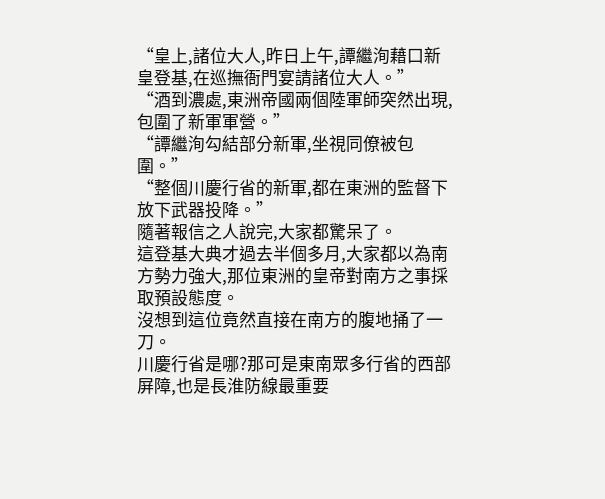“皇上,諸位大人,昨日上午,譚繼洵藉口新皇登基,在巡撫衙門宴請諸位大人。”
“酒到濃處,東洲帝國兩個陸軍師突然出現,包圍了新軍軍營。”
“譚繼洵勾結部分新軍,坐視同僚被包圍。”
“整個川慶行省的新軍,都在東洲的監督下放下武器投降。”
隨著報信之人說完,大家都驚呆了。
這登基大典才過去半個多月,大家都以為南方勢力強大,那位東洲的皇帝對南方之事採取預設態度。
沒想到這位竟然直接在南方的腹地捅了一刀。
川慶行省是哪?那可是東南眾多行省的西部屏障,也是長淮防線最重要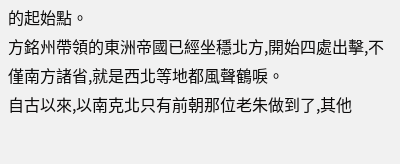的起始點。
方銘州帶領的東洲帝國已經坐穩北方,開始四處出擊,不僅南方諸省,就是西北等地都風聲鶴唳。
自古以來,以南克北只有前朝那位老朱做到了,其他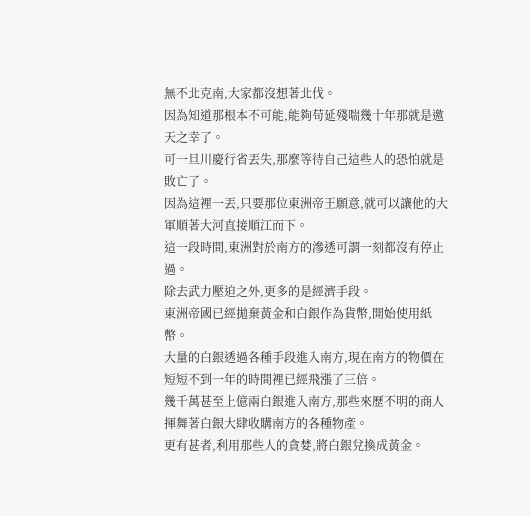無不北克南,大家都沒想著北伐。
因為知道那根本不可能,能夠苟延殘喘幾十年那就是邀天之幸了。
可一旦川慶行省丟失,那麼等待自己這些人的恐怕就是敗亡了。
因為這裡一丟,只要那位東洲帝王願意,就可以讓他的大軍順著大河直接順江而下。
這一段時間,東洲對於南方的滲透可謂一刻都沒有停止過。
除去武力壓迫之外,更多的是經濟手段。
東洲帝國已經拋棄黃金和白銀作為貨幣,開始使用紙幣。
大量的白銀透過各種手段進入南方,現在南方的物價在短短不到一年的時間裡已經飛漲了三倍。
幾千萬甚至上億兩白銀進入南方,那些來歷不明的商人揮舞著白銀大肆收購南方的各種物產。
更有甚者,利用那些人的貪婪,將白銀兌換成黃金。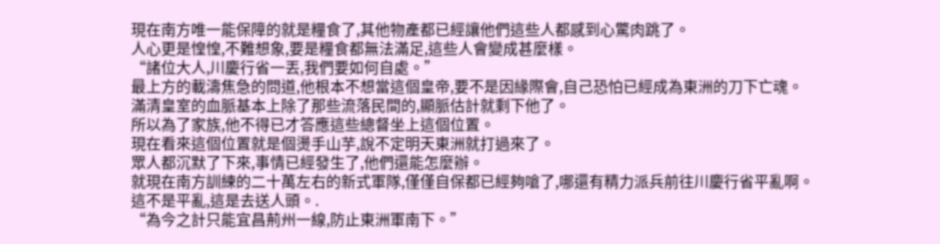現在南方唯一能保障的就是糧食了,其他物產都已經讓他們這些人都感到心驚肉跳了。
人心更是惶惶,不難想象,要是糧食都無法滿足,這些人會變成甚麼樣。
“諸位大人,川慶行省一丟,我們要如何自處。”
最上方的載濤焦急的問道,他根本不想當這個皇帝,要不是因緣際會,自己恐怕已經成為東洲的刀下亡魂。
滿清皇室的血脈基本上除了那些流落民間的,顯脈估計就剩下他了。
所以為了家族,他不得已才答應這些總督坐上這個位置。
現在看來這個位置就是個燙手山芋,說不定明天東洲就打過來了。
眾人都沉默了下來,事情已經發生了,他們還能怎麼辦。
就現在南方訓練的二十萬左右的新式軍隊,僅僅自保都已經夠嗆了,哪還有精力派兵前往川慶行省平亂啊。
這不是平亂,這是去送人頭。.
“為今之計只能宜昌荊州一線,防止東洲軍南下。”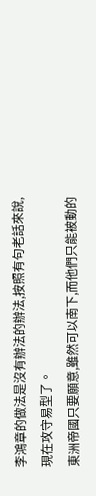李鴻章的做法是沒有辦法的辦法,按照有句老話來說,現在攻守易型了。
東洲帝國只要願意,雖然可以南下,而他們只能被動的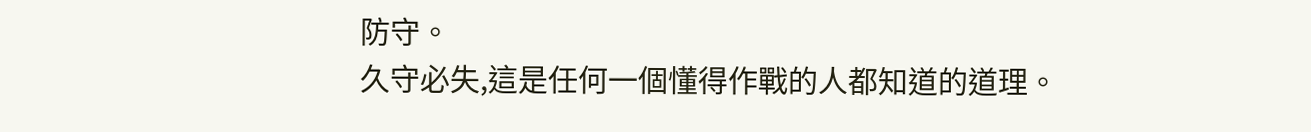防守。
久守必失,這是任何一個懂得作戰的人都知道的道理。